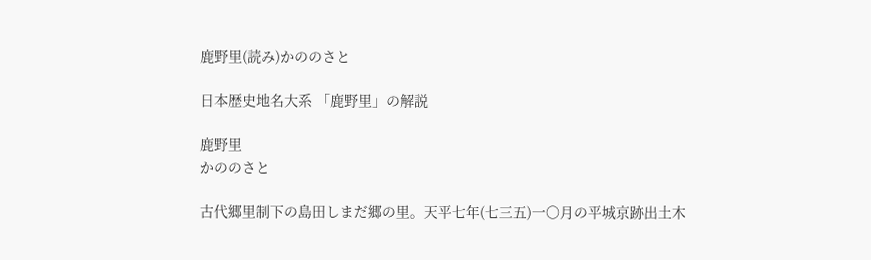鹿野里(読み)かののさと

日本歴史地名大系 「鹿野里」の解説

鹿野里
かののさと

古代郷里制下の島田しまだ郷の里。天平七年(七三五)一〇月の平城京跡出土木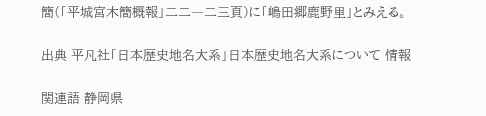簡(「平城宮木簡概報」二二―二三頁)に「嶋田郷鹿野里」とみえる。

出典 平凡社「日本歴史地名大系」日本歴史地名大系について 情報

関連語 静岡県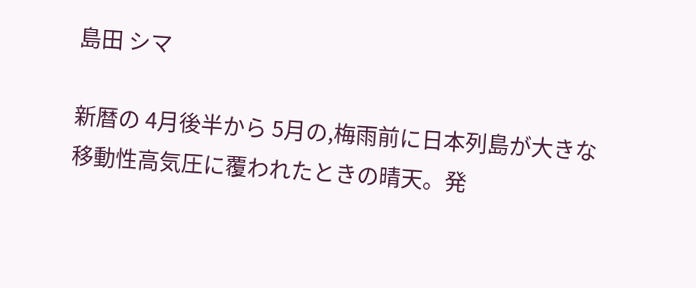島田 シマ

新暦の 4月後半から 5月の,梅雨前に日本列島が大きな移動性高気圧に覆われたときの晴天。発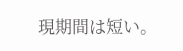現期間は短い。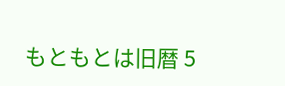もともとは旧暦 5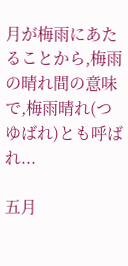月が梅雨にあたることから,梅雨の晴れ間の意味で,梅雨晴れ(つゆばれ)とも呼ばれ...

五月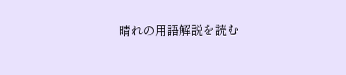晴れの用語解説を読む